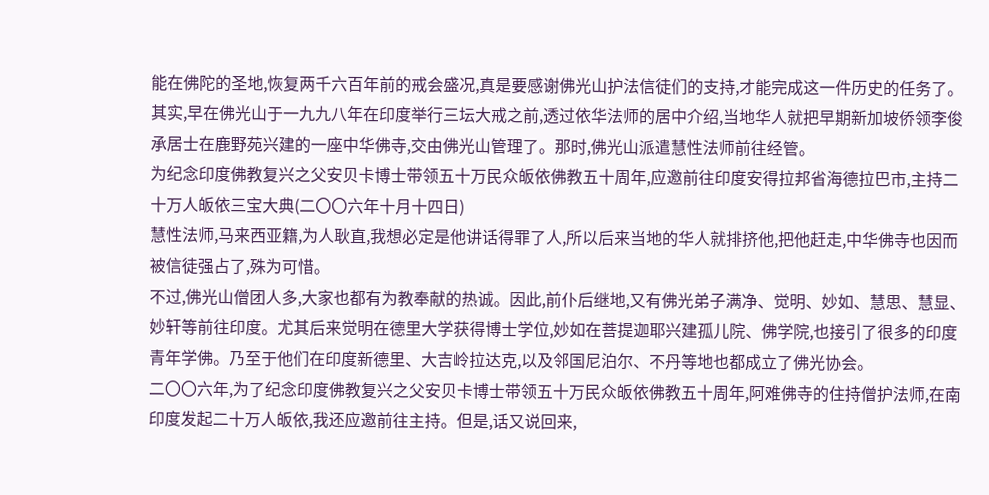能在佛陀的圣地,恢复两千六百年前的戒会盛况,真是要感谢佛光山护法信徒们的支持,才能完成这一件历史的任务了。
其实,早在佛光山于一九九八年在印度举行三坛大戒之前,透过依华法师的居中介绍,当地华人就把早期新加坡侨领李俊承居士在鹿野苑兴建的一座中华佛寺,交由佛光山管理了。那时,佛光山派遣慧性法师前往经管。
为纪念印度佛教复兴之父安贝卡博士带领五十万民众皈依佛教五十周年,应邀前往印度安得拉邦省海德拉巴市,主持二十万人皈依三宝大典(二〇〇六年十月十四日)
慧性法师,马来西亚籍,为人耿直,我想必定是他讲话得罪了人,所以后来当地的华人就排挤他,把他赶走,中华佛寺也因而被信徒强占了,殊为可惜。
不过,佛光山僧团人多,大家也都有为教奉献的热诚。因此,前仆后继地,又有佛光弟子满净、觉明、妙如、慧思、慧显、妙轩等前往印度。尤其后来觉明在德里大学获得博士学位,妙如在菩提迦耶兴建孤儿院、佛学院,也接引了很多的印度青年学佛。乃至于他们在印度新德里、大吉岭拉达克,以及邻国尼泊尔、不丹等地也都成立了佛光协会。
二〇〇六年,为了纪念印度佛教复兴之父安贝卡博士带领五十万民众皈依佛教五十周年,阿难佛寺的住持僧护法师,在南印度发起二十万人皈依,我还应邀前往主持。但是,话又说回来,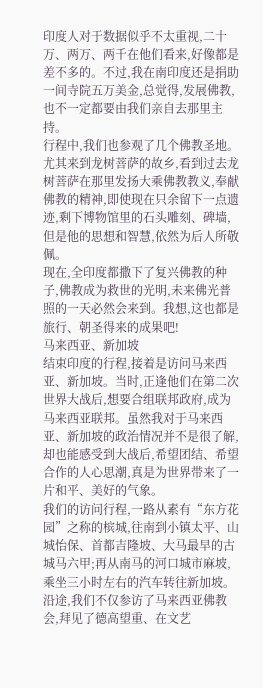印度人对于数据似乎不太重视,二十万、两万、两千在他们看来,好像都是差不多的。不过,我在南印度还是捐助一间寺院五万美金,总觉得,发展佛教,也不一定都要由我们亲自去那里主持。
行程中,我们也参观了几个佛教圣地。尤其来到龙树菩萨的故乡,看到过去龙树菩萨在那里发扬大乘佛教教义,奉献佛教的精神,即使现在只余留下一点遗迹,剩下博物馆里的石头雕刻、碑墙,但是他的思想和智慧,依然为后人所敬佩。
现在,全印度都撒下了复兴佛教的种子,佛教成为救世的光明,未来佛光普照的一天必然会来到。我想,这也都是旅行、朝圣得来的成果吧!
马来西亚、新加坡
结束印度的行程,接着是访问马来西亚、新加坡。当时,正逢他们在第二次世界大战后,想要合组联邦政府,成为马来西亚联邦。虽然我对于马来西亚、新加坡的政治情况并不是很了解,却也能感受到大战后,希望团结、希望合作的人心思潮,真是为世界带来了一片和平、美好的气象。
我们的访问行程,一路从素有“东方花园”之称的槟城,往南到小镇太平、山城怡保、首都吉隆坡、大马最早的古城马六甲;再从南马的河口城市麻坡,乘坐三小时左右的汽车转往新加坡。
沿途,我们不仅参访了马来西亚佛教会,拜见了德高望重、在文艺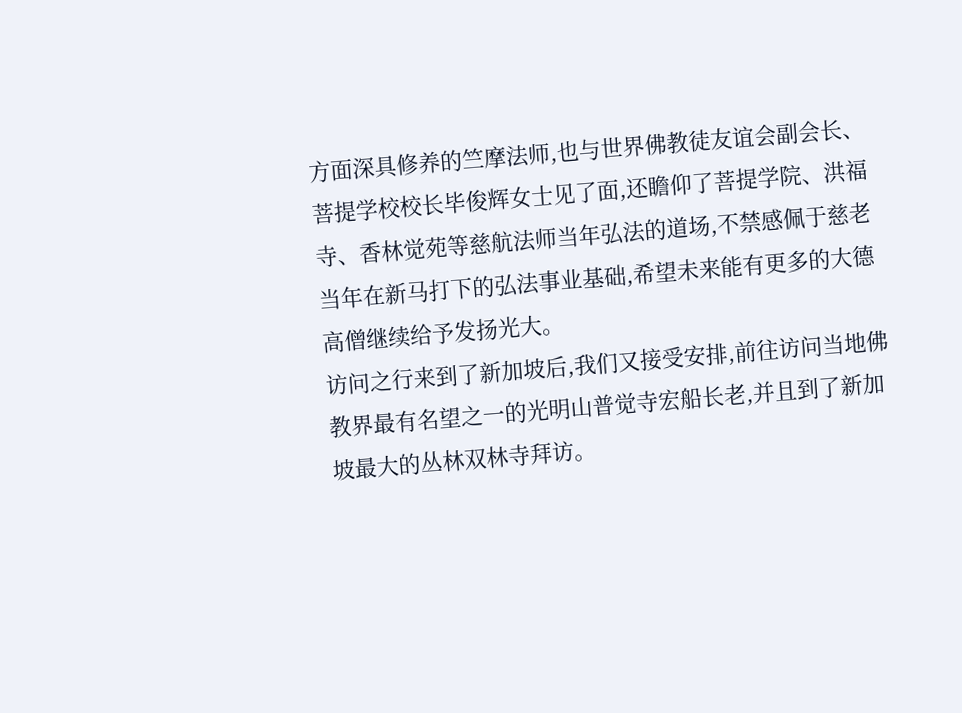方面深具修养的竺摩法师,也与世界佛教徒友谊会副会长、菩提学校校长毕俊辉女士见了面,还瞻仰了菩提学院、洪福寺、香林觉苑等慈航法师当年弘法的道场,不禁感佩于慈老当年在新马打下的弘法事业基础,希望未来能有更多的大德高僧继续给予发扬光大。
访问之行来到了新加坡后,我们又接受安排,前往访问当地佛教界最有名望之一的光明山普觉寺宏船长老,并且到了新加坡最大的丛林双林寺拜访。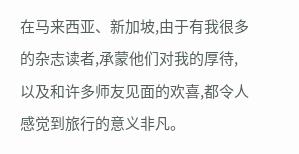在马来西亚、新加坡,由于有我很多的杂志读者,承蒙他们对我的厚待,以及和许多师友见面的欢喜,都令人感觉到旅行的意义非凡。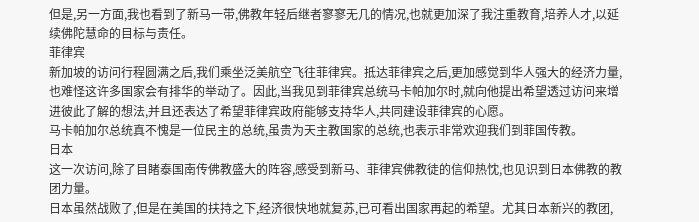但是,另一方面,我也看到了新马一带,佛教年轻后继者寥寥无几的情况,也就更加深了我注重教育,培养人才,以延续佛陀慧命的目标与责任。
菲律宾
新加坡的访问行程圆满之后,我们乘坐泛美航空飞往菲律宾。抵达菲律宾之后,更加感觉到华人强大的经济力量,也难怪这许多国家会有排华的举动了。因此,当我见到菲律宾总统马卡帕加尔时,就向他提出希望透过访问来增进彼此了解的想法,并且还表达了希望菲律宾政府能够支持华人,共同建设菲律宾的心愿。
马卡帕加尔总统真不愧是一位民主的总统,虽贵为天主教国家的总统,也表示非常欢迎我们到菲国传教。
日本
这一次访问,除了目睹泰国南传佛教盛大的阵容,感受到新马、菲律宾佛教徒的信仰热忱,也见识到日本佛教的教团力量。
日本虽然战败了,但是在美国的扶持之下,经济很快地就复苏,已可看出国家再起的希望。尤其日本新兴的教团,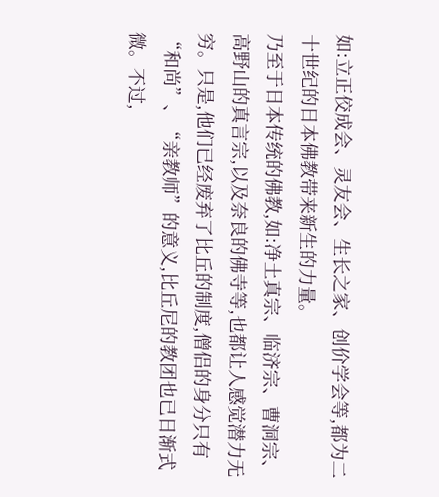如:立正佼成会、灵友会、生长之家、创价学会等,都为二十世纪的日本佛教带来新生的力量。
乃至于日本传统的佛教,如:净土真宗、临济宗、曹洞宗、高野山的真言宗,以及奈良的佛寺等,也都让人感觉潜力无穷。只是,他们已经废弃了比丘的制度,僧侣的身分只有“和尚”、“亲教师”的意义,比丘尼的教团也已日渐式微。不过,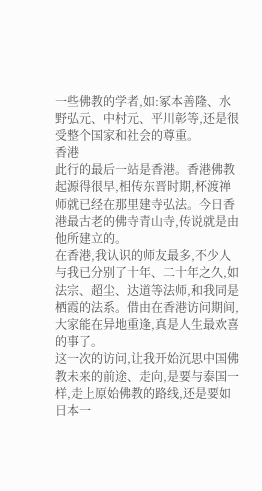一些佛教的学者,如:冢本善隆、水野弘元、中村元、平川彰等,还是很受整个国家和社会的尊重。
香港
此行的最后一站是香港。香港佛教起源得很早,相传东晋时期,杯渡禅师就已经在那里建寺弘法。今日香港最古老的佛寺青山寺,传说就是由他所建立的。
在香港,我认识的师友最多,不少人与我已分别了十年、二十年之久,如法宗、超尘、达道等法师,和我同是栖霞的法系。借由在香港访问期间,大家能在异地重逢,真是人生最欢喜的事了。
这一次的访问,让我开始沉思中国佛教未来的前途、走向,是要与泰国一样,走上原始佛教的路线,还是要如日本一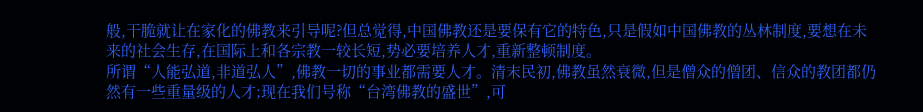般,干脆就让在家化的佛教来引导呢?但总觉得,中国佛教还是要保有它的特色,只是假如中国佛教的丛林制度,要想在未来的社会生存,在国际上和各宗教一较长短,势必要培养人才,重新整顿制度。
所谓“人能弘道,非道弘人”,佛教一切的事业都需要人才。清末民初,佛教虽然衰微,但是僧众的僧团、信众的教团都仍然有一些重量级的人才;现在我们号称“台湾佛教的盛世”,可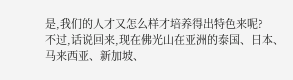是,我们的人才又怎么样才培养得出特色来呢?
不过,话说回来,现在佛光山在亚洲的泰国、日本、马来西亚、新加坡、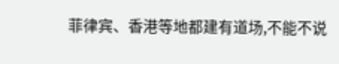菲律宾、香港等地都建有道场,不能不说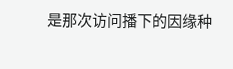是那次访问播下的因缘种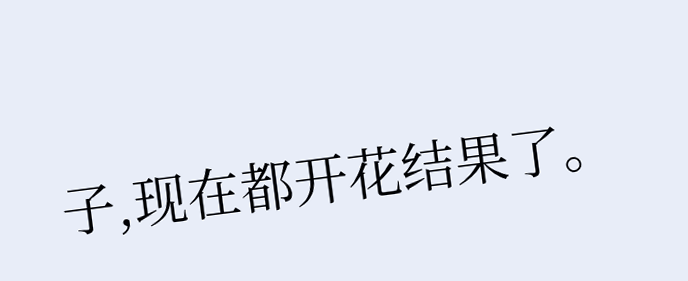子,现在都开花结果了。